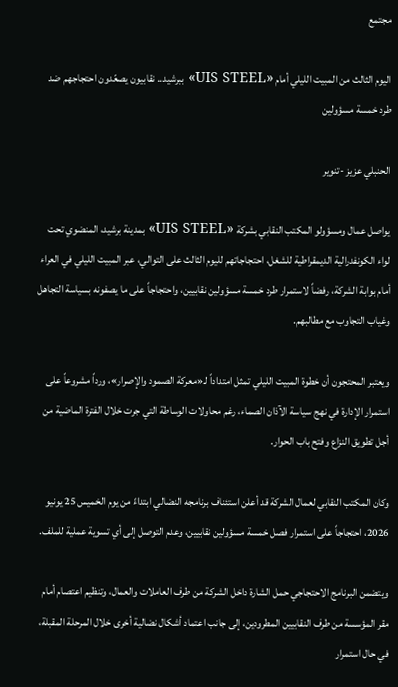مجتمع

اليوم الثالث من المبيت الليلي أمام «UIS STEEL» ببرشيد.. نقابيون يصعّدون احتجاجهم ضد طرد خمسة مسؤولين

الحنبلي عزيز -تنوير

يواصل عمال ومسؤولو المكتب النقابي بشركة «UIS STEEL» بمدينة برشيد، المنضوي تحت لواء الكونفدرالية الديمقراطية للشغل، احتجاجاتهم لليوم الثالث على التوالي، عبر المبيت الليلي في العراء أمام بوابة الشركة، رفضاً لاستمرار طرد خمسة مسؤولين نقابيين، واحتجاجاً على ما يصفونه بسياسة التجاهل وغياب التجاوب مع مطالبهم.

ويعتبر المحتجون أن خطوة المبيت الليلي تمثل امتداداً لـ«معركة الصمود والإصرار»، ورداً مشروعاً على استمرار الإدارة في نهج سياسة الآذان الصماء، رغم محاولات الوساطة التي جرت خلال الفترة الماضية من أجل تطويق النزاع وفتح باب الحوار.

وكان المكتب النقابي لعمال الشركة قد أعلن استئناف برنامجه النضالي ابتداءً من يوم الخميس 25 يونيو 2026، احتجاجاً على استمرار فصل خمسة مسؤولين نقابيين، وعدم التوصل إلى أي تسوية عملية للملف.

ويتضمن البرنامج الاحتجاجي حمل الشارة داخل الشركة من طرف العاملات والعمال، وتنظيم اعتصام أمام مقر المؤسسة من طرف النقابيين المطرودين، إلى جانب اعتماد أشكال نضالية أخرى خلال المرحلة المقبلة، في حال استمرار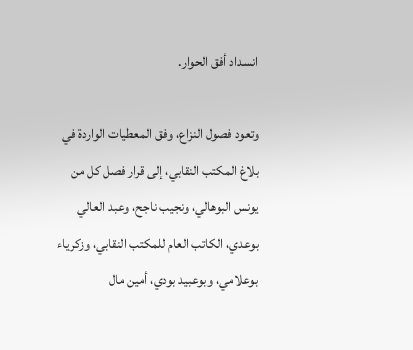انسداد أفق الحوار.

وتعود فصول النزاع، وفق المعطيات الواردة في بلاغ المكتب النقابي، إلى قرار فصل كل من يونس البوهالي، ونجيب ناجح، وعبد العالي بوعدي، الكاتب العام للمكتب النقابي، وزكرياء بوعلامي، وبوعبيد بودي، أمين مال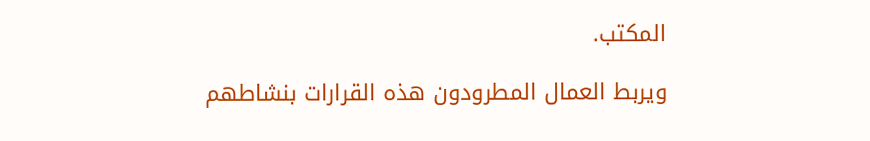المكتب.

ويربط العمال المطرودون هذه القرارات بنشاطهم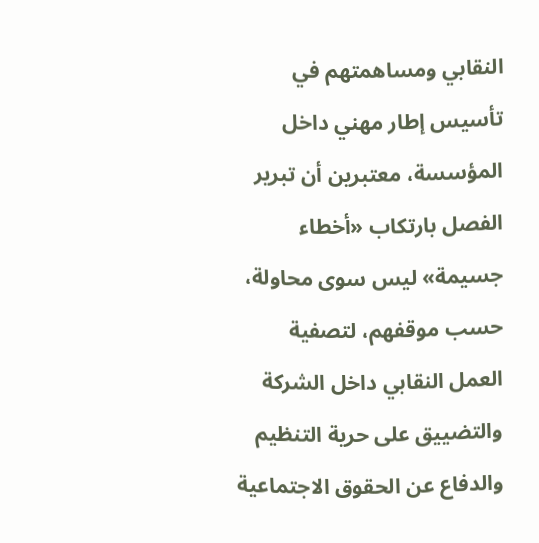النقابي ومساهمتهم في تأسيس إطار مهني داخل المؤسسة، معتبرين أن تبرير الفصل بارتكاب «أخطاء جسيمة» ليس سوى محاولة، حسب موقفهم، لتصفية العمل النقابي داخل الشركة والتضييق على حرية التنظيم والدفاع عن الحقوق الاجتماعية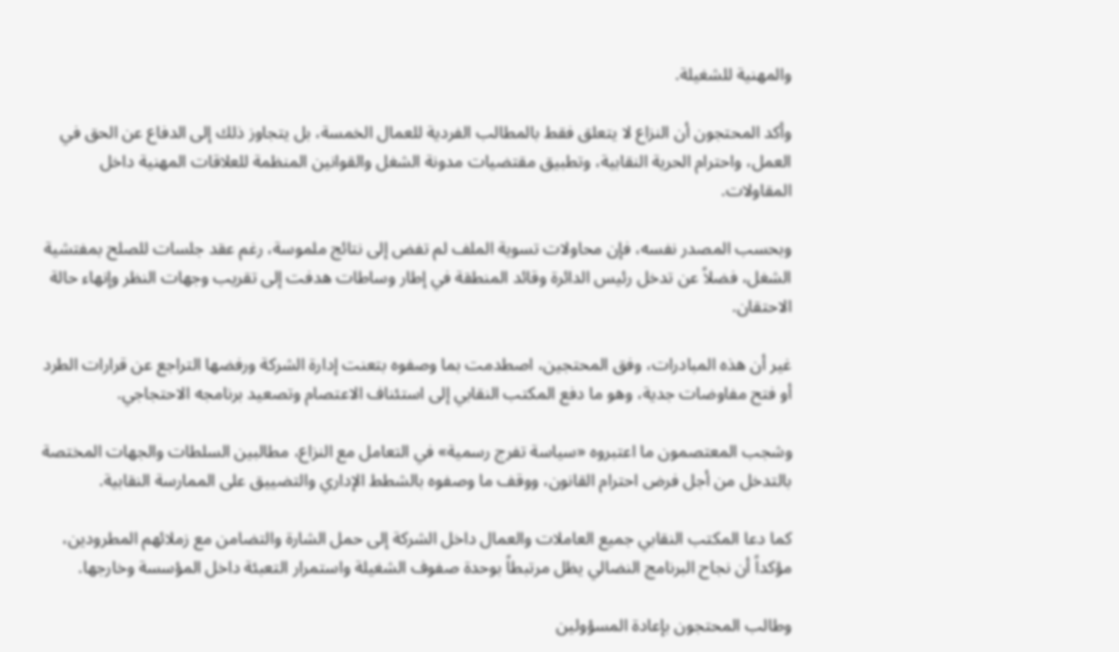والمهنية للشغيلة.

وأكد المحتجون أن النزاع لا يتعلق فقط بالمطالب الفردية للعمال الخمسة، بل يتجاوز ذلك إلى الدفاع عن الحق في العمل، واحترام الحرية النقابية، وتطبيق مقتضيات مدونة الشغل والقوانين المنظمة للعلاقات المهنية داخل المقاولات.

وبحسب المصدر نفسه، فإن محاولات تسوية الملف لم تفض إلى نتائج ملموسة، رغم عقد جلسات للصلح بمفتشية الشغل، فضلاً عن تدخل رئيس الدائرة وقائد المنطقة في إطار وساطات هدفت إلى تقريب وجهات النظر وإنهاء حالة الاحتقان.

غير أن هذه المبادرات، وفق المحتجين، اصطدمت بما وصفوه بتعنت إدارة الشركة ورفضها التراجع عن قرارات الطرد أو فتح مفاوضات جدية، وهو ما دفع المكتب النقابي إلى استئناف الاعتصام وتصعيد برنامجه الاحتجاجي.

وشجب المعتصمون ما اعتبروه «سياسة تفرج رسمية» في التعامل مع النزاع، مطالبين السلطات والجهات المختصة بالتدخل من أجل فرض احترام القانون، ووقف ما وصفوه بالشطط الإداري والتضييق على الممارسة النقابية.

كما دعا المكتب النقابي جميع العاملات والعمال داخل الشركة إلى حمل الشارة والتضامن مع زملائهم المطرودين، مؤكداً أن نجاح البرنامج النضالي يظل مرتبطاً بوحدة صفوف الشغيلة واستمرار التعبئة داخل المؤسسة وخارجها.

وطالب المحتجون بإعادة المسؤولين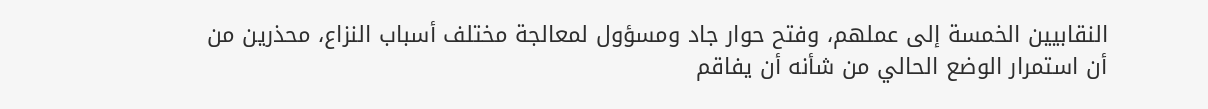النقابيين الخمسة إلى عملهم، وفتح حوار جاد ومسؤول لمعالجة مختلف أسباب النزاع، محذرين من أن استمرار الوضع الحالي من شأنه أن يفاقم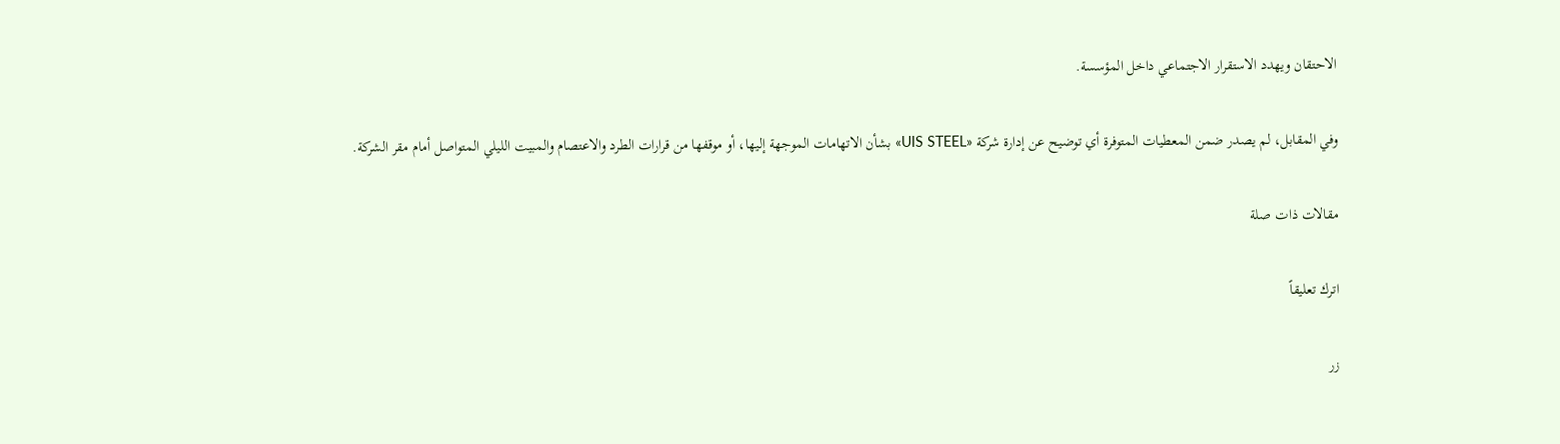الاحتقان ويهدد الاستقرار الاجتماعي داخل المؤسسة.

وفي المقابل، لم يصدر ضمن المعطيات المتوفرة أي توضيح عن إدارة شركة «UIS STEEL» بشأن الاتهامات الموجهة إليها، أو موقفها من قرارات الطرد والاعتصام والمبيت الليلي المتواصل أمام مقر الشركة.

مقالات ذات صلة

اترك تعليقاً

زر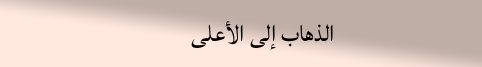الذهاب إلى الأعلى